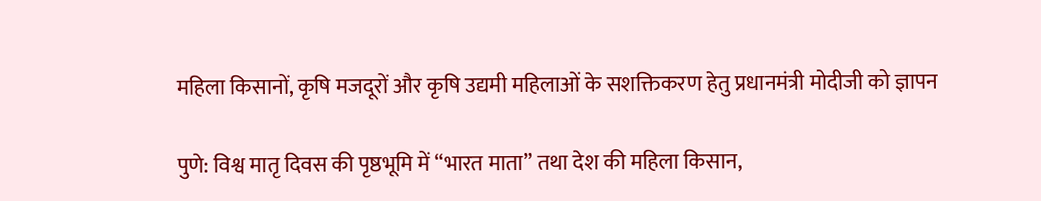महिला किसानों, कृषि मजदूरों और कृषि उद्यमी महिलाओं के सशक्तिकरण हेतु प्रधानमंत्री मोदीजी को ज्ञापन

पुणे: विश्व मातृ दिवस की पृष्ठभूमि में “भारत माता” तथा देश की महिला किसान,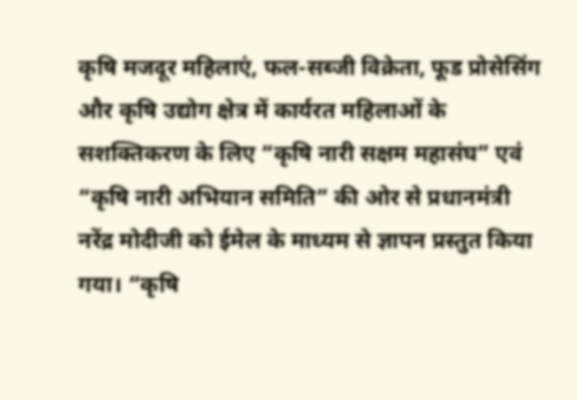कृषि मजदूर महिलाएं, फल-सब्जी विक्रेता, फूड प्रोसेसिंग और कृषि उद्योग क्षेत्र में कार्यरत महिलाओं के सशक्तिकरण के लिए “कृषि नारी सक्षम महासंघ” एवं “कृषि नारी अभियान समिति” की ओर से प्रधानमंत्री नरेंद्र मोदीजी को ईमेल के माध्यम से ज्ञापन प्रस्तुत किया गया। “कृषि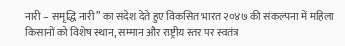नारी – समृद्धि नारी” का संदेश देते हुए विकसित भारत २०४७ की संकल्पना में महिला किसानों को विशेष स्थान, सम्मान और राष्ट्रीय स्तर पर स्वतंत्र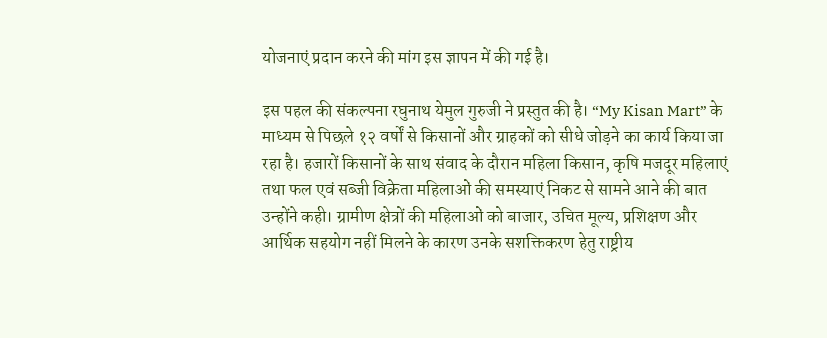योजनाएं प्रदान करने की मांग इस ज्ञापन में की गई है।

इस पहल की संकल्पना रघुनाथ येमुल गुरुजी ने प्रस्तुत की है। “My Kisan Mart” के माध्यम से पिछले १२ वर्षों से किसानों और ग्राहकों को सीधे जोड़ने का कार्य किया जा रहा है। हजारों किसानों के साथ संवाद के दौरान महिला किसान, कृषि मजदूर महिलाएं तथा फल एवं सब्जी विक्रेता महिलाओं की समस्याएं निकट से सामने आने की बात उन्होंने कही। ग्रामीण क्षेत्रों की महिलाओं को बाजार, उचित मूल्य, प्रशिक्षण और आर्थिक सहयोग नहीं मिलने के कारण उनके सशक्तिकरण हेतु राष्ट्रीय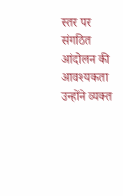स्तर पर संगठित आंदोलन की आवश्यकता उन्होंने व्यक्त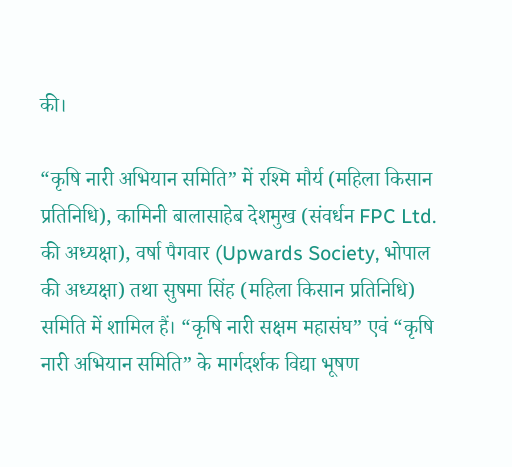की।

“कृषि नारी अभियान समिति” में रश्मि मौर्य (महिला किसान प्रतिनिधि), कामिनी बालासाहेब देशमुख (संवर्धन FPC Ltd. की अध्यक्षा), वर्षा पैगवार (Upwards Society, भोपाल की अध्यक्षा) तथा सुषमा सिंह (महिला किसान प्रतिनिधि) समिति में शामिल हैं। “कृषि नारी सक्षम महासंघ” एवं “कृषि नारी अभियान समिति” के मार्गदर्शक विद्या भूषण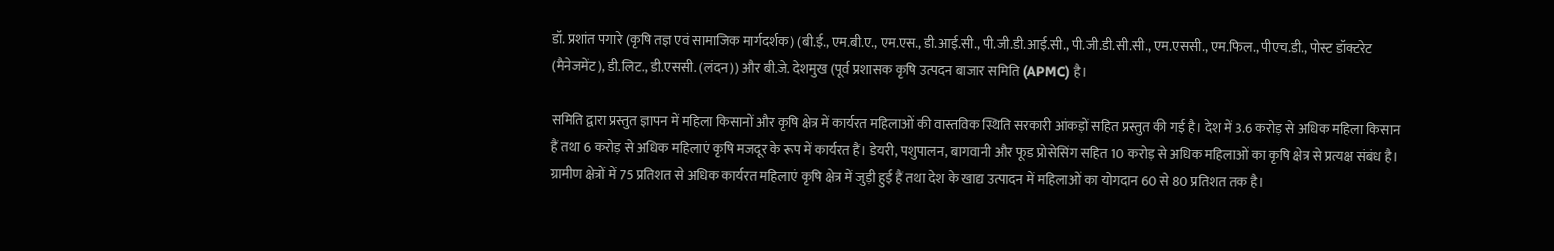डॉ. प्रशांत पगारे (कृषि तज्ञ एवं सामाजिक मार्गदर्शक) (बी.ई., एम.बी.ए., एम.एस., डी.आई.सी., पी.जी.डी.आई.सी., पी.जी.डी.सी.सी., एम.एससी., एम.फिल., पीएच.डी., पोस्ट डॉक्टरेट (मैनेजमेंट), डी.लिट., डी.एससी. (लंदन)) और बी.जे. देशमुख (पूर्व प्रशासक कृषि उत्पदन बाजार समिति (APMC) है।

समिति द्वारा प्रस्तुत ज्ञापन में महिला किसानों और कृषि क्षेत्र में कार्यरत महिलाओं की वास्तविक स्थिति सरकारी आंकड़ों सहित प्रस्तुत की गई है। देश में 3.6 करोड़ से अधिक महिला किसान हैं तथा 6 करोड़ से अधिक महिलाएं कृषि मजदूर के रूप में कार्यरत हैं। डेयरी, पशुपालन, बागवानी और फूड प्रोसेसिंग सहित 10 करोड़ से अधिक महिलाओं का कृषि क्षेत्र से प्रत्यक्ष संबंध है। ग्रामीण क्षेत्रों में 75 प्रतिशत से अधिक कार्यरत महिलाएं कृषि क्षेत्र में जुड़ी हुई हैं तथा देश के खाद्य उत्पादन में महिलाओं का योगदान 60 से 80 प्रतिशत तक है।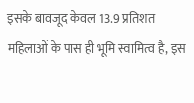इसके बावजूद केवल 13.9 प्रतिशत महिलाओं के पास ही भूमि स्वामित्व है, इस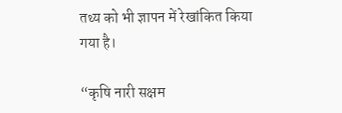तथ्य को भी ज्ञापन में रेखांकित किया गया है।

“कृषि नारी सक्षम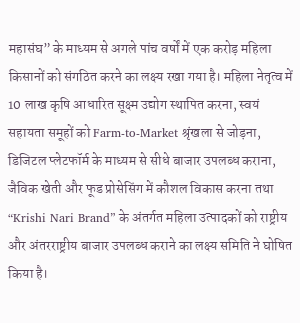महासंघ” के माध्यम से अगले पांच वर्षों में एक करोड़ महिला किसानों को संगठित करने का लक्ष्य रखा गया है। महिला नेतृत्व में 10 लाख कृषि आधारित सूक्ष्म उद्योग स्थापित करना, स्वयं सहायता समूहों को Farm-to-Market श्रृंखला से जोड़ना, डिजिटल प्लेटफॉर्म के माध्यम से सीधे बाजार उपलब्ध कराना, जैविक खेती और फूड प्रोसेसिंग में कौशल विकास करना तथा “Krishi Nari Brand” के अंतर्गत महिला उत्पादकों को राष्ट्रीय और अंतरराष्ट्रीय बाजार उपलब्ध कराने का लक्ष्य समिति ने घोषित किया है।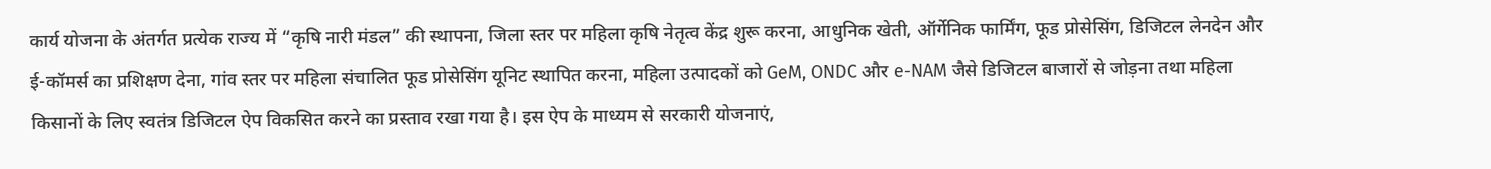कार्य योजना के अंतर्गत प्रत्येक राज्य में “कृषि नारी मंडल” की स्थापना, जिला स्तर पर महिला कृषि नेतृत्व केंद्र शुरू करना, आधुनिक खेती, ऑर्गेनिक फार्मिंग, फूड प्रोसेसिंग, डिजिटल लेनदेन और ई-कॉमर्स का प्रशिक्षण देना, गांव स्तर पर महिला संचालित फूड प्रोसेसिंग यूनिट स्थापित करना, महिला उत्पादकों को GeM, ONDC और e-NAM जैसे डिजिटल बाजारों से जोड़ना तथा महिला किसानों के लिए स्वतंत्र डिजिटल ऐप विकसित करने का प्रस्ताव रखा गया है। इस ऐप के माध्यम से सरकारी योजनाएं,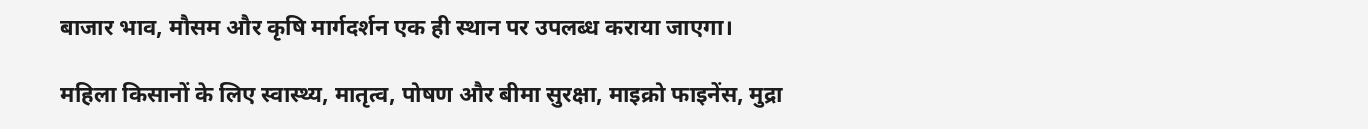बाजार भाव, मौसम और कृषि मार्गदर्शन एक ही स्थान पर उपलब्ध कराया जाएगा।

महिला किसानों के लिए स्वास्थ्य, मातृत्व, पोषण और बीमा सुरक्षा, माइक्रो फाइनेंस, मुद्रा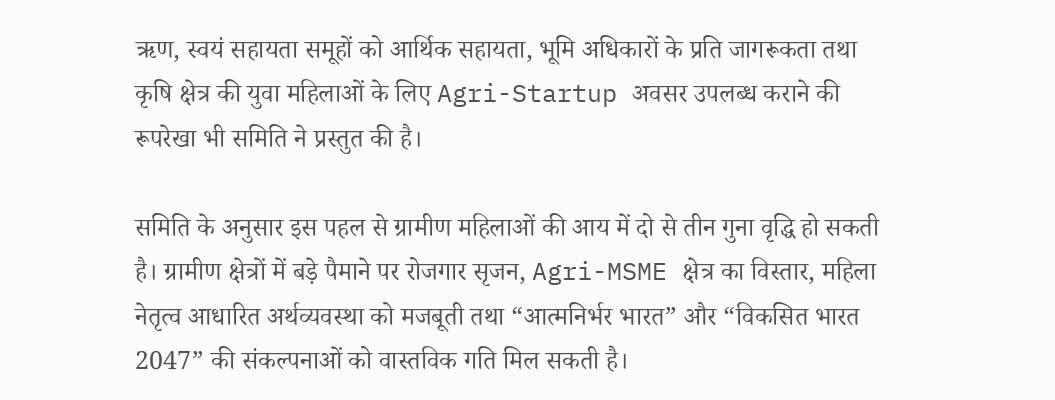ऋण, स्वयं सहायता समूहों को आर्थिक सहायता, भूमि अधिकारों के प्रति जागरूकता तथा कृषि क्षेत्र की युवा महिलाओं के लिए Agri-Startup अवसर उपलब्ध कराने की रूपरेखा भी समिति ने प्रस्तुत की है।

समिति के अनुसार इस पहल से ग्रामीण महिलाओं की आय में दो से तीन गुना वृद्धि हो सकती है। ग्रामीण क्षेत्रों में बड़े पैमाने पर रोजगार सृजन, Agri-MSME क्षेत्र का विस्तार, महिला नेतृत्व आधारित अर्थव्यवस्था को मजबूती तथा “आत्मनिर्भर भारत” और “विकसित भारत 2047” की संकल्पनाओं को वास्तविक गति मिल सकती है।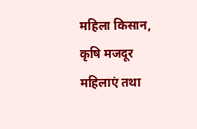महिला किसान, कृषि मजदूर महिलाएं तथा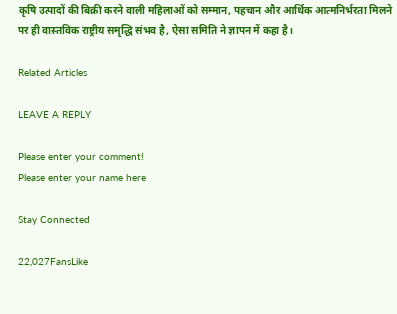कृषि उत्पादों की बिक्री करने वाली महिलाओं को सम्मान, पहचान और आर्थिक आत्मनिर्भरता मिलने पर ही वास्तविक राष्ट्रीय समृद्धि संभव है, ऐसा समिति ने ज्ञापन में कहा है।

Related Articles

LEAVE A REPLY

Please enter your comment!
Please enter your name here

Stay Connected

22,027FansLike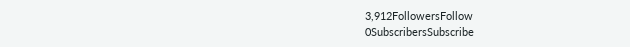3,912FollowersFollow
0SubscribersSubscribe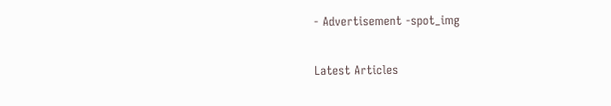- Advertisement -spot_img

Latest Articles